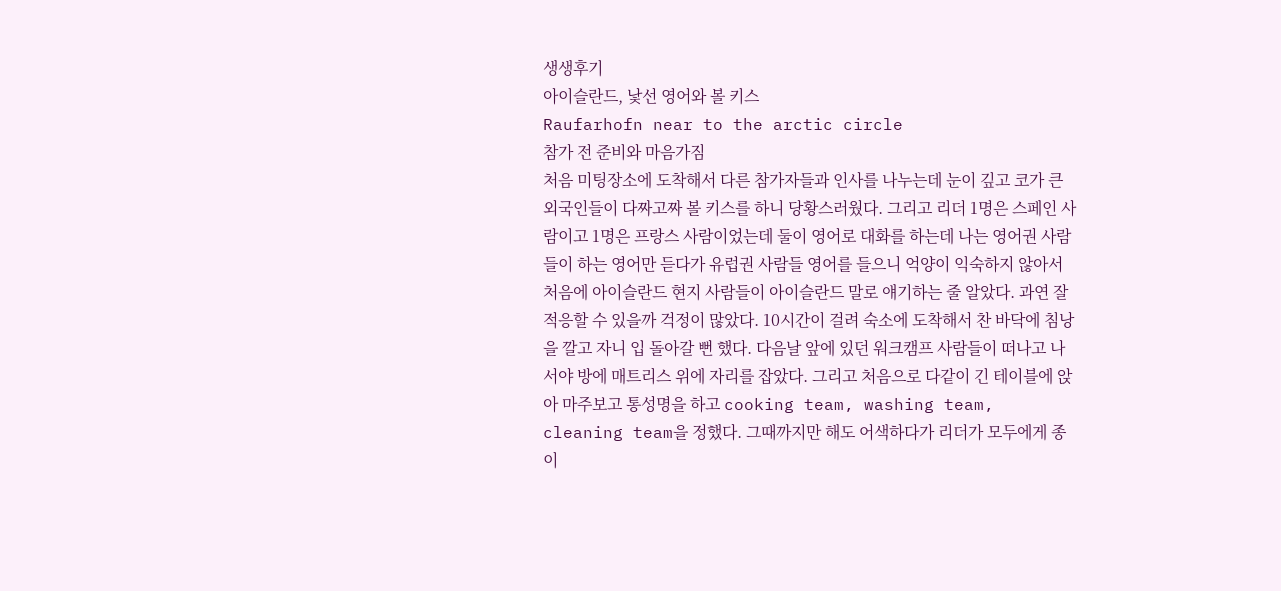생생후기
아이슬란드, 낯선 영어와 볼 키스
Raufarhofn near to the arctic circle
참가 전 준비와 마음가짐
처음 미팅장소에 도착해서 다른 참가자들과 인사를 나누는데 눈이 깊고 코가 큰 외국인들이 다짜고짜 볼 키스를 하니 당황스러웠다. 그리고 리더 1명은 스페인 사람이고 1명은 프랑스 사람이었는데 둘이 영어로 대화를 하는데 나는 영어권 사람들이 하는 영어만 듣다가 유럽권 사람들 영어를 들으니 억양이 익숙하지 않아서 처음에 아이슬란드 현지 사람들이 아이슬란드 말로 얘기하는 줄 알았다. 과연 잘 적응할 수 있을까 걱정이 많았다. 10시간이 걸려 숙소에 도착해서 찬 바닥에 침낭을 깔고 자니 입 돌아갈 뻔 했다. 다음날 앞에 있던 워크캠프 사람들이 떠나고 나서야 방에 매트리스 위에 자리를 잡았다. 그리고 처음으로 다같이 긴 테이블에 앉아 마주보고 통성명을 하고 cooking team, washing team, cleaning team을 정했다. 그때까지만 해도 어색하다가 리더가 모두에게 종이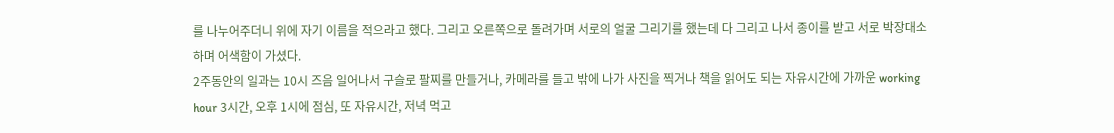를 나누어주더니 위에 자기 이름을 적으라고 했다. 그리고 오른쪽으로 돌려가며 서로의 얼굴 그리기를 했는데 다 그리고 나서 종이를 받고 서로 박장대소하며 어색함이 가셨다.
2주동안의 일과는 10시 즈음 일어나서 구슬로 팔찌를 만들거나, 카메라를 들고 밖에 나가 사진을 찍거나 책을 읽어도 되는 자유시간에 가까운 working hour 3시간, 오후 1시에 점심, 또 자유시간, 저녁 먹고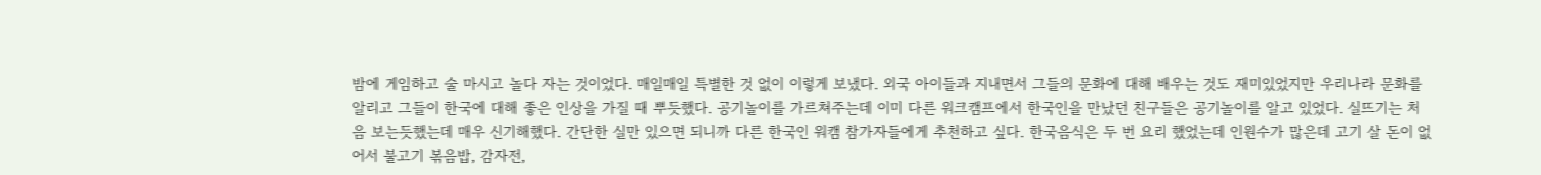밤에 게임하고 술 마시고 놀다 자는 것이었다. 매일매일 특별한 것 없이 이렇게 보냈다. 외국 아이들과 지내면서 그들의 문화에 대해 배우는 것도 재미있었지만 우리나라 문화를 알리고 그들이 한국에 대해 좋은 인상을 가질 때 뿌듯했다. 공기놀이를 가르쳐주는데 이미 다른 워크캠프에서 한국인을 만났던 친구들은 공기놀이를 알고 있었다. 실뜨기는 처음 보는듯했는데 매우 신기해했다. 간단한 실만 있으면 되니까 다른 한국인 워캠 참가자들에게 추천하고 싶다. 한국음식은 두 번 요리 했었는데 인원수가 많은데 고기 살 돈이 없어서 불고기 볶음밥, 감자전,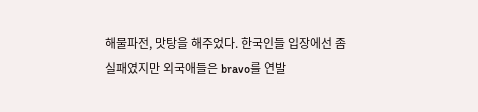해물파전, 맛탕을 해주었다. 한국인들 입장에선 좀 실패였지만 외국애들은 bravo를 연발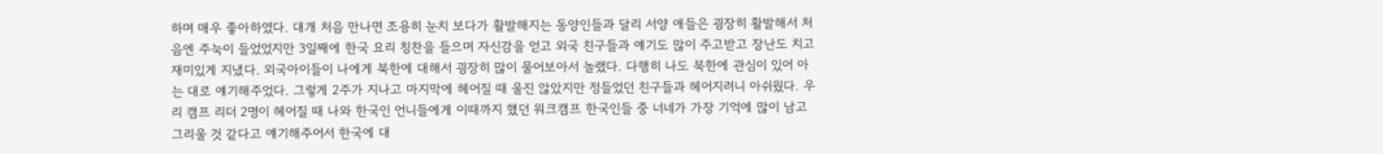하며 매우 좋아하였다. 대개 처음 만나면 조용히 눈치 보다가 활발해지는 동양인들과 달리 서양 애들은 굉장히 활발해서 처음엔 주눅이 들었었지만 3일째에 한국 요리 칭찬을 들으며 자신감을 얻고 외국 친구들과 얘기도 많이 주고받고 장난도 치고 재미있게 지냈다. 외국아이들이 나에게 북한에 대해서 굉장히 많이 물어보아서 놀랬다. 다행히 나도 북한에 관심이 있어 아는 대로 얘기해주었다. 그렇게 2주가 지나고 마지막에 헤어질 때 울진 않았지만 정들었던 친구들과 헤어지려니 아쉬웠다. 우리 캠프 리더 2명이 헤어질 때 나와 한국인 언니들에게 이때까지 했던 워크캠프 한국인들 중 너네가 가장 기억에 많이 남고 그리울 것 같다고 얘기해주어서 한국에 대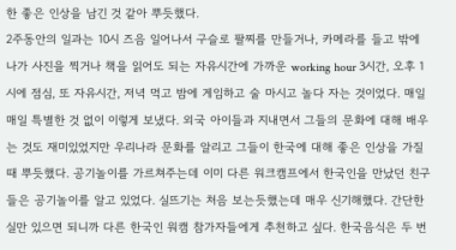한 좋은 인상을 남긴 것 같아 뿌듯했다.
2주동안의 일과는 10시 즈음 일어나서 구슬로 팔찌를 만들거나, 카메라를 들고 밖에 나가 사진을 찍거나 책을 읽어도 되는 자유시간에 가까운 working hour 3시간, 오후 1시에 점심, 또 자유시간, 저녁 먹고 밤에 게임하고 술 마시고 놀다 자는 것이었다. 매일매일 특별한 것 없이 이렇게 보냈다. 외국 아이들과 지내면서 그들의 문화에 대해 배우는 것도 재미있었지만 우리나라 문화를 알리고 그들이 한국에 대해 좋은 인상을 가질 때 뿌듯했다. 공기놀이를 가르쳐주는데 이미 다른 워크캠프에서 한국인을 만났던 친구들은 공기놀이를 알고 있었다. 실뜨기는 처음 보는듯했는데 매우 신기해했다. 간단한 실만 있으면 되니까 다른 한국인 워캠 참가자들에게 추천하고 싶다. 한국음식은 두 번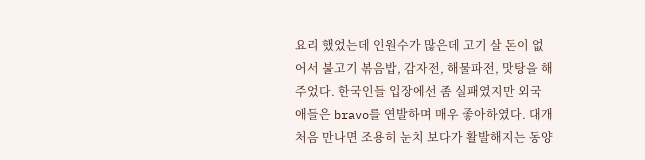요리 했었는데 인원수가 많은데 고기 살 돈이 없어서 불고기 볶음밥, 감자전, 해물파전, 맛탕을 해주었다. 한국인들 입장에선 좀 실패였지만 외국애들은 bravo를 연발하며 매우 좋아하였다. 대개 처음 만나면 조용히 눈치 보다가 활발해지는 동양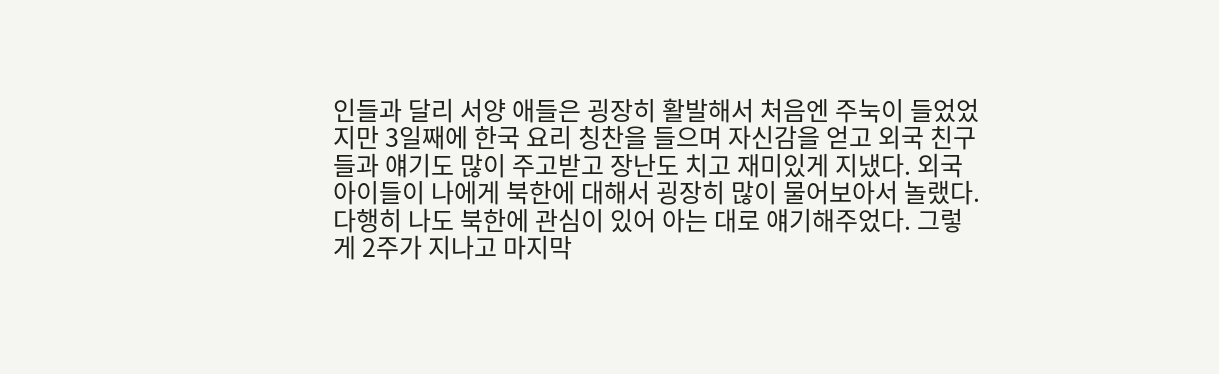인들과 달리 서양 애들은 굉장히 활발해서 처음엔 주눅이 들었었지만 3일째에 한국 요리 칭찬을 들으며 자신감을 얻고 외국 친구들과 얘기도 많이 주고받고 장난도 치고 재미있게 지냈다. 외국아이들이 나에게 북한에 대해서 굉장히 많이 물어보아서 놀랬다. 다행히 나도 북한에 관심이 있어 아는 대로 얘기해주었다. 그렇게 2주가 지나고 마지막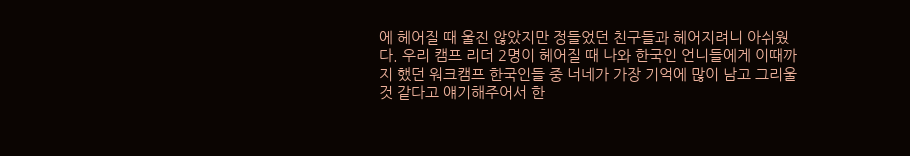에 헤어질 때 울진 않았지만 정들었던 친구들과 헤어지려니 아쉬웠다. 우리 캠프 리더 2명이 헤어질 때 나와 한국인 언니들에게 이때까지 했던 워크캠프 한국인들 중 너네가 가장 기억에 많이 남고 그리울 것 같다고 얘기해주어서 한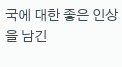국에 대한 좋은 인상을 남긴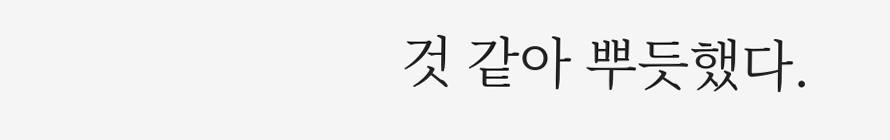것 같아 뿌듯했다.